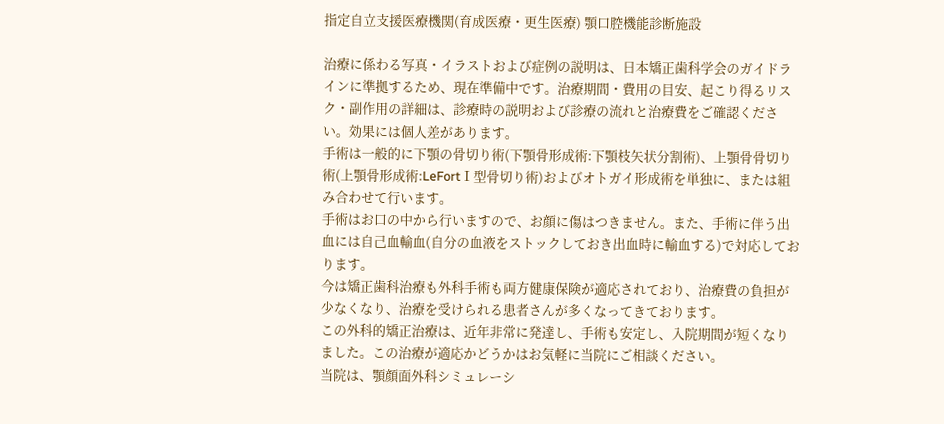指定自立支援医療機関(育成医療・更生医療) 顎口腔機能診断施設

治療に係わる写真・イラストおよび症例の説明は、日本矯正歯科学会のガイドラインに準拠するため、現在準備中です。治療期間・費用の目安、起こり得るリスク・副作用の詳細は、診療時の説明および診療の流れと治療費をご確認ください。効果には個人差があります。
手術は一般的に下顎の骨切り術(下顎骨形成術:下顎枝矢状分割術)、上顎骨骨切り術(上顎骨形成術:LeFortⅠ型骨切り術)およびオトガイ形成術を単独に、または組み合わせて行います。
手術はお口の中から行いますので、お顔に傷はつきません。また、手術に伴う出血には自己血輸血(自分の血液をストックしておき出血時に輸血する)で対応しております。
今は矯正歯科治療も外科手術も両方健康保険が適応されており、治療費の負担が少なくなり、治療を受けられる患者さんが多くなってきております。
この外科的矯正治療は、近年非常に発達し、手術も安定し、入院期間が短くなりました。この治療が適応かどうかはお気軽に当院にご相談ください。
当院は、顎顔面外科シミュレーシ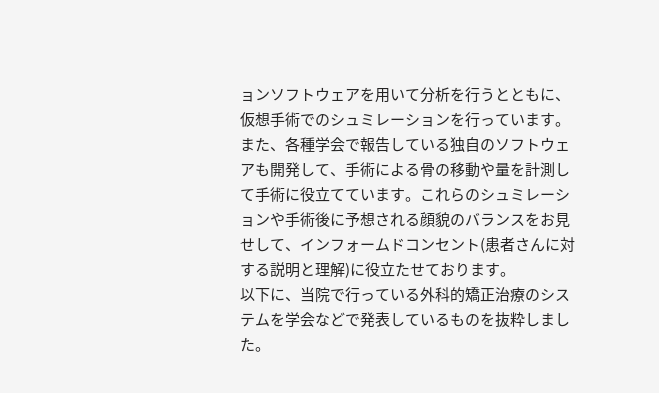ョンソフトウェアを用いて分析を行うとともに、仮想手術でのシュミレーションを行っています。また、各種学会で報告している独自のソフトウェアも開発して、手術による骨の移動や量を計測して手術に役立てています。これらのシュミレーションや手術後に予想される顔貌のバランスをお見せして、インフォームドコンセント(患者さんに対する説明と理解)に役立たせております。
以下に、当院で行っている外科的矯正治療のシステムを学会などで発表しているものを抜粋しました。